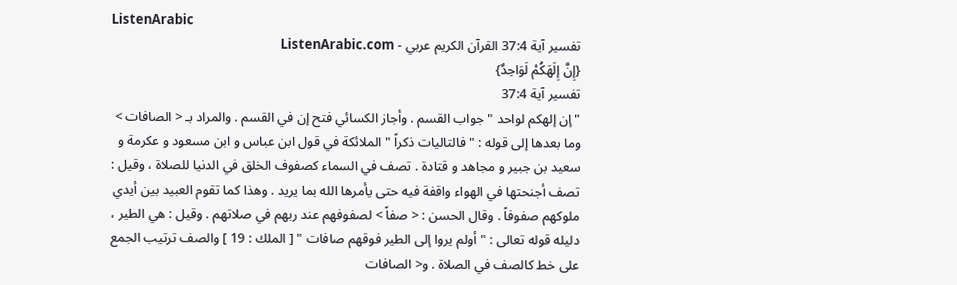ListenArabic
تفسير آية 37:4 القرآن الكريم عربي - ListenArabic.com
{إِنَّ إِلَهَكُمْ لَوَاحِدٌ}
تفسير آية 37:4
"إن إلهكم لواحد " جواب القسم . وأجاز الكسائي فتح إن في القسم . والمراد بـ < الصافات > وما بعدها إلى قوله : " فالتاليات ذكراً " الملائكة في قول ابن عباس و ابن مسعود و عكرمة و سعيد بن جبير و مجاهد و قتادة . تصف في السماء كصفوف الخلق في الدنيا للصلاة ، وقيل : تصف أجنحتها في الهواء واقفة فيه حتى يأمرها الله بما يريد . وهذا كما تقوم العبيد بين أيدي ملوكهم صفوفاً . وقال الحسن : < صفاً > لصفوفهم عند ربهم في صلاتهم . وقيل : هي الطير ، دليله قوله تعالى : " أولم يروا إلى الطير فوقهم صافات " [ الملك : 19 ] والصف ترتيب الجمع على خط كالصف في الصلاة . و< الصافات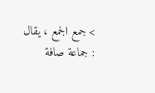> جمع الجمع ، يقال : جماعة صافة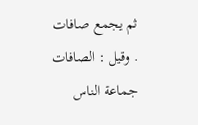ثم يجمع صافات . وقيل : الصافات جماعة الناس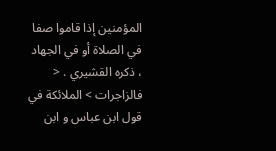المؤمنين إذا قاموا صفا في الصلاة أو في الجهاد ، ذكره القشيري . < فالزاجرات > الملائكة في قول ابن عباس و ابن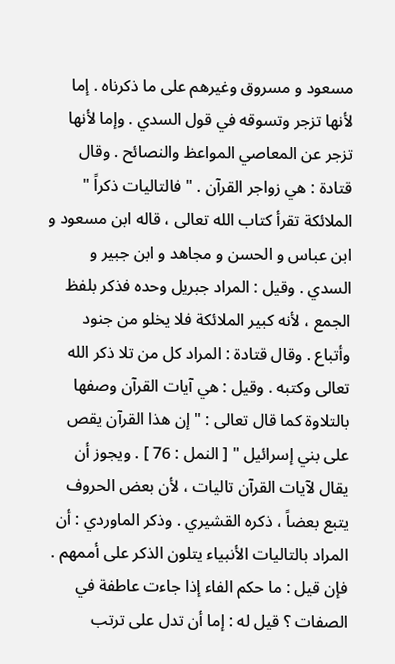مسعود و مسروق وغيرهم على ما ذكرناه . إما لأنها تزجر وتسوقه في قول السدي . وإما لأنها تزجر عن المعاصي المواعظ والنصائح . وقال قتادة : هي زواجر القرآن . " فالتاليات ذكراً " الملائكة تقرأ كتاب الله تعالى ، قاله ابن مسعود و ابن عباس و الحسن و مجاهد و ابن جبير و السدي . وقيل : المراد جبريل وحده فذكر بلفظ الجمع ، لأنه كبير الملائكة فلا يخلو من جنود وأتباع . وقال قتادة : المراد كل من تلا ذكر الله تعالى وكتبه . وقيل : هي آيات القرآن وصفها بالتلاوة كما قال تعالى : " إن هذا القرآن يقص على بني إسرائيل " [ النمل : 76 ] . ويجوز أن يقال لآيات القرآن تاليات ، لأن بعض الحروف يتبع بعضاً ، ذكره القشيري . وذكر الماوردي : أن المراد بالتاليات الأنبياء يتلون الذكر على أممهم . فإن قيل : ما حكم الفاء إذا جاءت عاطفة في الصفات ؟ قيل له : إما أن تدل على ترتب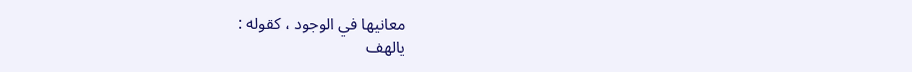معانيها في الوجود ، كقوله :
يالهف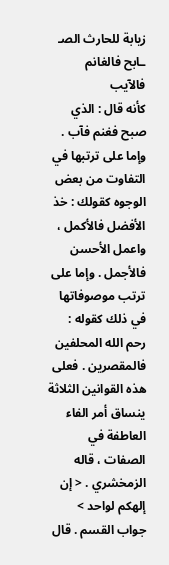زيابة للحارث الصـ ـابح فالغانم فالآيب
كأنه قال : الذي صبح فغنم فآب . وإما على ترتبها في التفاوت من بعض الوجوه كقولك : خذ الأفضل فالأكمل ، واعمل الأحسن فالأجمل . وإما على ترتب موصوفاتها في ذلك كقوله : رحم الله المحلفين فالمقصرين . فعلى هذه القوانين الثلاثة ينساق أمر الفاء العاطفة في الصفات ، قاله الزمخشري . < إن إلهكم لواحد > جواب القسم . قال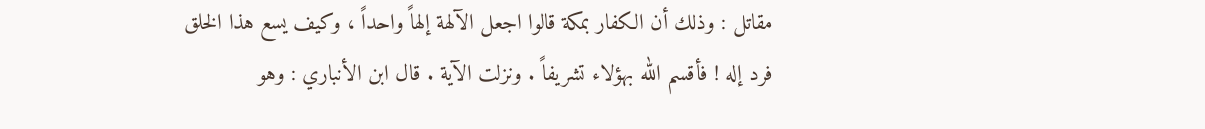مقاتل : وذلك أن الكفار بمكة قالوا اجعل الآلهة إلهاً واحداً ، وكيف يسع هذا الخلق فرد إله ! فأقسم الله بهؤلاء تشريفاً . ونزلت الآية . قال ابن الأنباري : وهو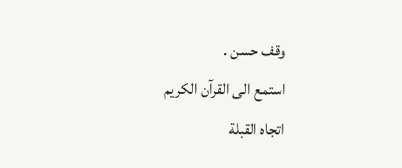وقف حسن .
استمع الى القرآن الكريم
اتجاه القبلة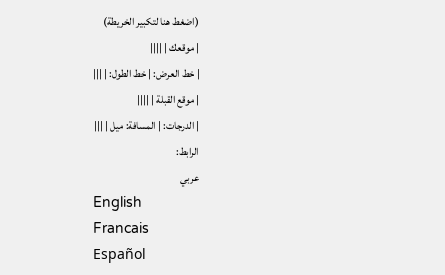(اضغط هنا لتكبير الخريطة)
| موقعك | ||||
| خط العرض: | خط الطول: | |||
| موقع القبلة | ||||
| الدرجات: | المسافة: ميل | |||
الرابط:
عربي
English
Francais
Español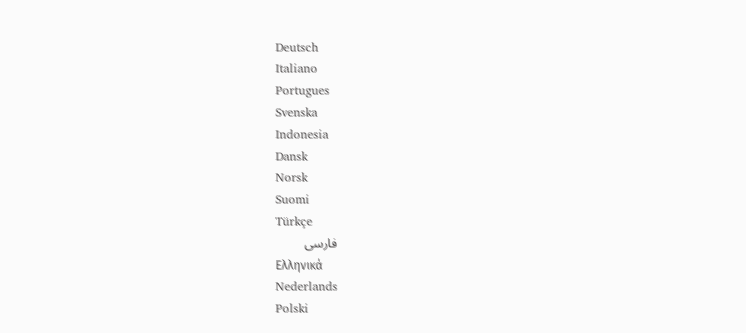Deutsch
Italiano
Portugues
Svenska
Indonesia
Dansk
Norsk
Suomi
Türkçe
فارسی
Ελληνικά
Nederlands
Polski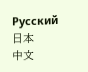Русский
日本
中文